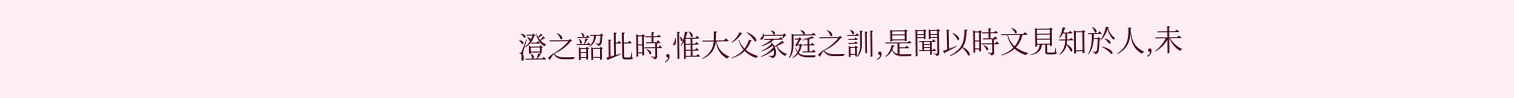澄之韶此時,惟大父家庭之訓,是聞以時文見知於人,未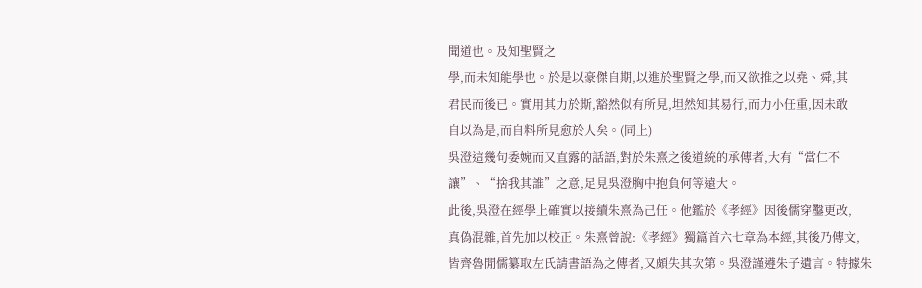聞道也。及知聖賢之
學,而未知能學也。於是以豪傑自期,以進於聖賢之學,而又欲推之以堯、舜,其
君民而後已。實用其力於斯,豁然似有所見,坦然知其易行,而力小任重,因未敢
自以為是,而自料所見愈於人矣。(同上)
吳澄這幾句委婉而又直露的話語,對於朱熹之後道統的承傳者,大有“當仁不
讓”、“捨我其誰”之意,足見吳澄胸中抱負何等遠大。
此後,吳澄在經學上確實以接續朱熹為己任。他鑑於《孝經》因後儒穿鑿更改,
真偽混雜,首先加以校正。朱熹曾說:《孝經》獨篇首六七章為本經,其後乃傳文,
皆齊魯閒儒纂取左氏請書語為之傳者,又頗失其次第。吳澄謹遵朱子遺言。特據朱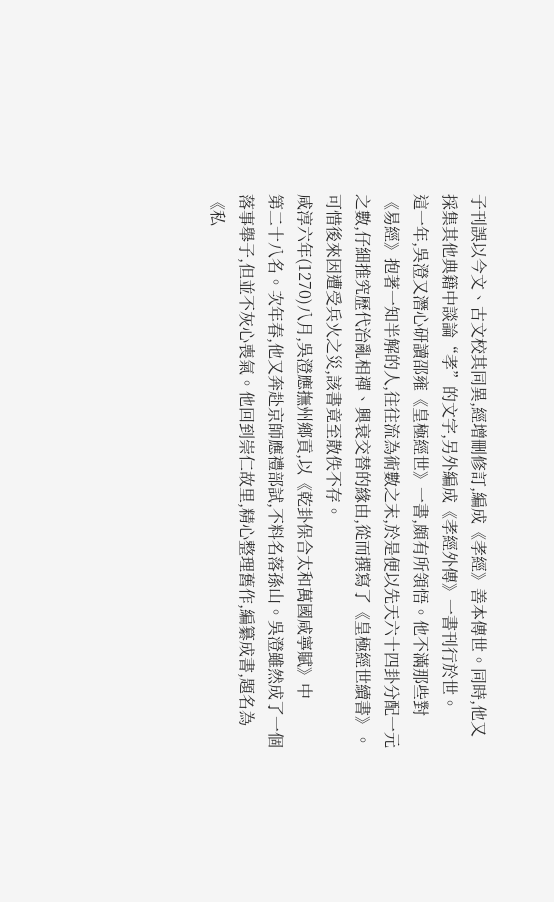子刊誤以今文、古文校其同異,經增刪修訂,編成《孝經》善本傳世。同時,他又
採集其他典籍中談論“孝”的文字,另外編成《孝經外傳》一書刊行於世。
這一年,吳澄又潛心研讀邵雍《皇極經世》一書,頗有所領悟。他不滿那些對
《易經》抱著一知半解的人,往往流為術數之末,於是便以先天六十四卦分配一元
之數,仔細推究歷代治亂相禪、興衰交替的緣由,從而撰寫了《皇極經世續書》。
可惜後來因遭受兵火之災,該書竟至散佚不存。
咸淳六年(1270)八月,吳澄應撫州鄉貢,以《乾卦保合太和萬國咸寧賦》中
第二十八名。次年春,他又奔赴京師應禮部試,不料名落孫山。吳澄雖然成了一個
落事舉子,但並不灰心喪氣。他回到崇仁故里,精心整理舊作,編纂成書,題名為
《私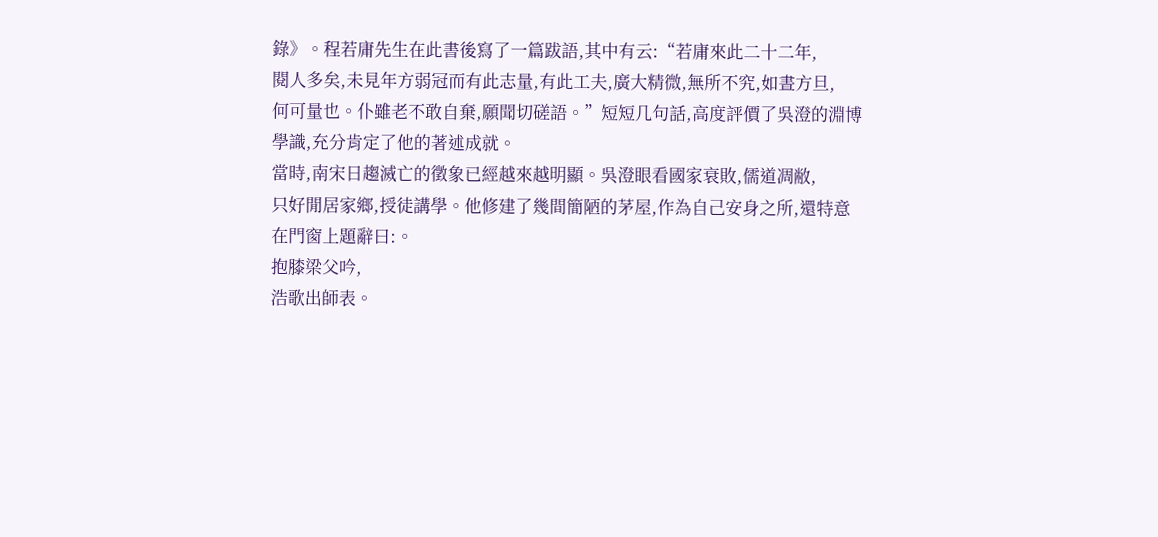錄》。程若庸先生在此書後寫了一篇跋語,其中有云:“若庸來此二十二年,
閱人多矣,未見年方弱冠而有此志量,有此工夫,廣大精微,無所不究,如晝方旦,
何可量也。仆雖老不敢自棄,願聞切磋語。”短短几句話,高度評價了吳澄的淵博
學識,充分肯定了他的著述成就。
當時,南宋日趨滅亡的徵象已經越來越明顯。吳澄眼看國家衰敗,儒道凋敝,
只好閒居家鄉,授徒講學。他修建了幾間簡陋的茅屋,作為自己安身之所,還特意
在門窗上題辭曰:。
抱膝梁父吟,
浩歌出師表。